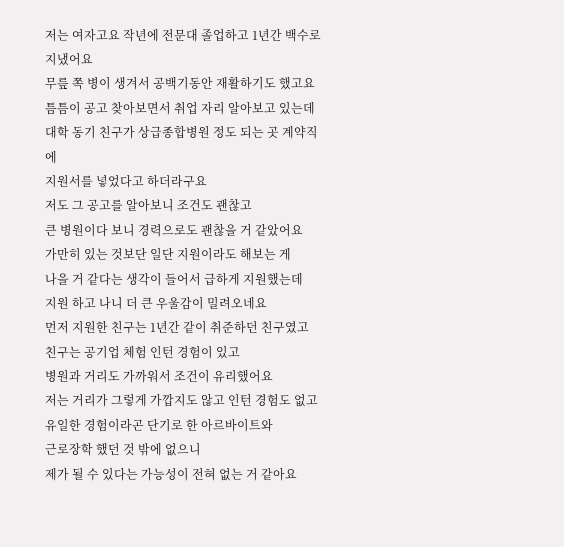저는 여자고요 작년에 전문대 졸업하고 1년간 백수로 지냈어요
무릎 쪽 병이 생겨서 공백기동안 재활하기도 했고요
틈틈이 공고 찾아보면서 취업 자리 알아보고 있는데
대학 동기 친구가 상급종합병원 정도 되는 곳 계약직에
지원서를 넣었다고 하더라구요
저도 그 공고를 알아보니 조건도 괜찮고
큰 병원이다 보니 경력으로도 괜찮을 거 같았어요
가만히 있는 것보단 일단 지원이라도 해보는 게
나을 거 같다는 생각이 들어서 급하게 지원했는데
지원 하고 나니 더 큰 우울감이 밀려오네요
먼저 지원한 친구는 1년간 같이 취준하던 친구였고
친구는 공기업 체험 인턴 경험이 있고
병원과 거리도 가까워서 조건이 유리했어요
저는 거리가 그렇게 가깝지도 않고 인턴 경험도 없고
유일한 경험이라곤 단기로 한 아르바이트와
근로장학 했던 것 밖에 없으니
제가 될 수 있다는 가능성이 전혀 없는 거 같아요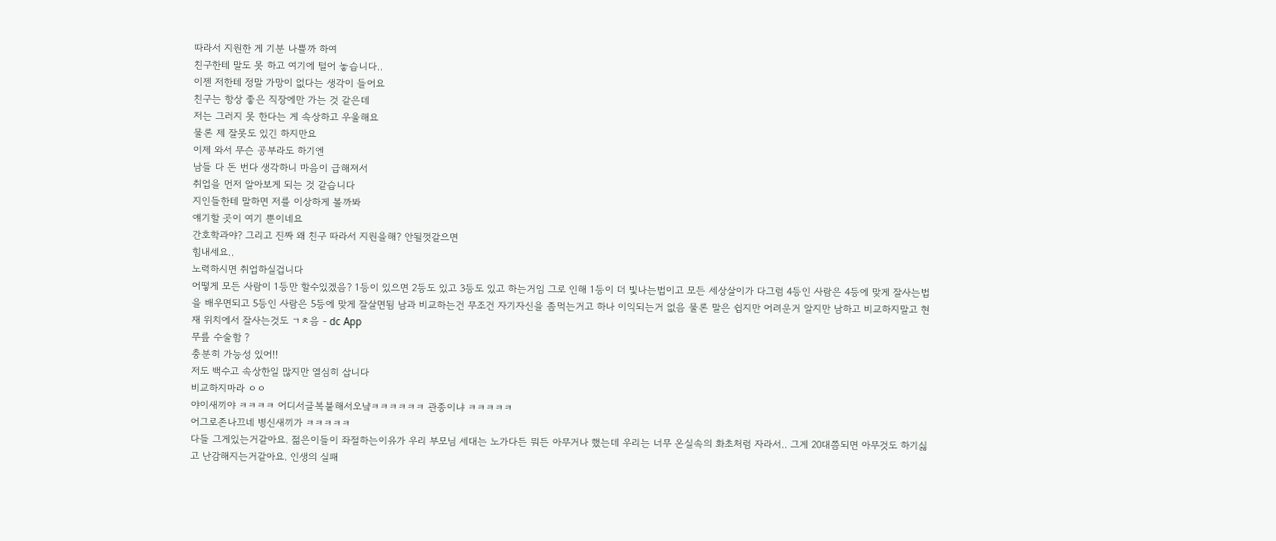따라서 지원한 게 기분 나쁠까 하여
친구한테 말도 못 하고 여기에 털어 놓습니다..
이젠 저한테 정말 가망이 없다는 생각이 들어요
친구는 항상 좋은 직장에만 가는 것 같은데
저는 그러지 못 한다는 게 속상하고 우울해요
물론 제 잘못도 있긴 하지만요
이제 와서 무슨 공부라도 하기엔
남들 다 돈 번다 생각하니 마음이 급해져서
취업을 먼저 알아보게 되는 것 같습니다
지인들한테 말하면 저를 이상하게 볼까봐
얘기할 곳이 여기 뿐이네요
간호학과야? 그리고 진짜 왜 친구 따라서 지원을해? 안될껏같으면
힘내세요..
노력하시면 취업하실겁니다
어떻게 모든 사람이 1등만 할수있겠음? 1등이 있으면 2등도 있고 3등도 있고 하는거임 그로 인해 1등이 더 빛나는법이고 모든 세상살이가 다그럼 4등인 사람은 4등에 맞게 잘사는법을 배우면되고 5등인 사람은 5등에 맞게 잘살면됨 남과 비교하는건 무조건 자기자신을 좀먹는거고 하나 이익되는거 없음 물론 말은 쉽지만 어려운거 알지만 남하고 비교하지말고 현재 위치에서 잘사는것도 ㄱㅊ음 - dc App
무릎 수술함 ?
충분히 가능성 있어!!
저도 백수고 속상한일 많지만 열심히 삽니다
비교하지마라 ㅇㅇ
야이새끼야 ㅋㅋㅋㅋ 어디서글복붙해서오냨ㅋㅋㅋㅋㅋㅋ 관종이냐 ㅋㅋㅋㅋㅋ
어그로존나끄네 병신새끼가 ㅋㅋㅋㅋㅋ
다들 그게있는거같아요. 젊은이들이 좌절하는이유가 우리 부모님 세대는 노가다든 뭐든 아무거나 했는데 우리는 너무 온실속의 화초처럼 자라서.. 그게 20대쯤되면 아무것도 하기싫고 난감해지는거같아요. 인생의 실패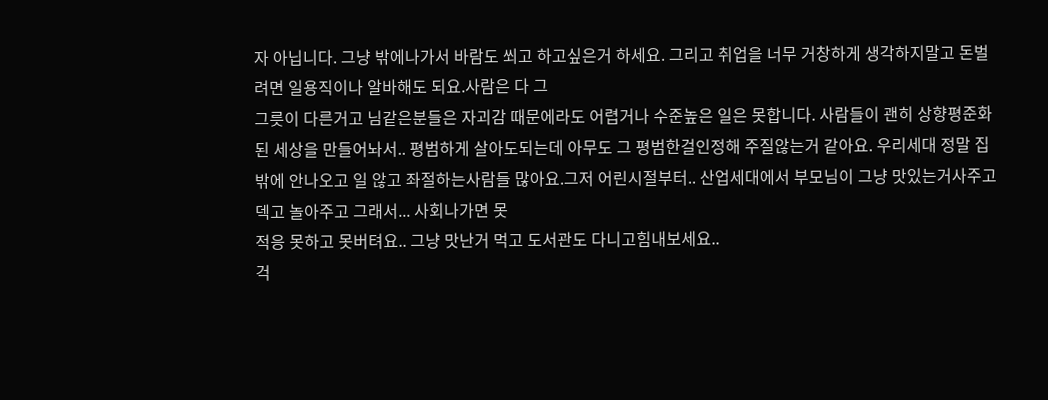자 아닙니다. 그냥 밖에나가서 바람도 쐬고 하고싶은거 하세요. 그리고 취업을 너무 거창하게 생각하지말고 돈벌려면 일용직이나 알바해도 되요.사람은 다 그
그릇이 다른거고 님같은분들은 자괴감 때문에라도 어렵거나 수준높은 일은 못합니다. 사람들이 괜히 상향평준화된 세상을 만들어놔서.. 평범하게 살아도되는데 아무도 그 평범한걸인정해 주질않는거 같아요. 우리세대 정말 집밖에 안나오고 일 않고 좌절하는사람들 많아요.그저 어린시절부터.. 산업세대에서 부모님이 그냥 맛있는거사주고 덱고 놀아주고 그래서... 사회나가면 못
적응 못하고 못버텨요.. 그냥 맛난거 먹고 도서관도 다니고힘내보세요..
걱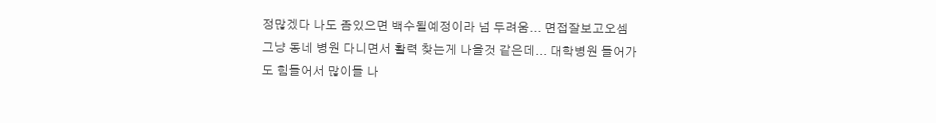정많겠다 나도 좀있으면 백수될예정이라 넘 두려움... 면접잘보고오셈
그냥 동네 병원 다니면서 활력 찾는게 나을것 같은데... 대학병원 들어가도 힘들어서 많이들 나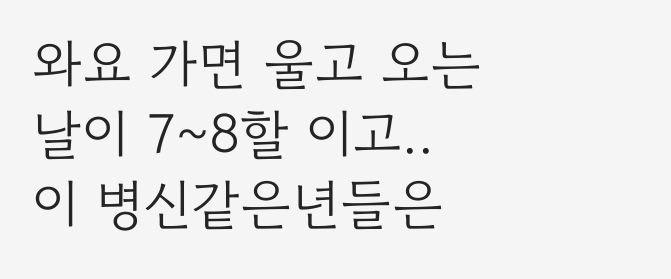와요 가면 울고 오는날이 7~8할 이고..
이 병신같은년들은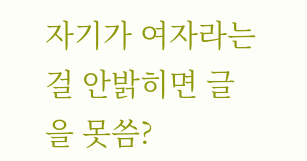자기가 여자라는걸 안밝히면 글을 못씀?